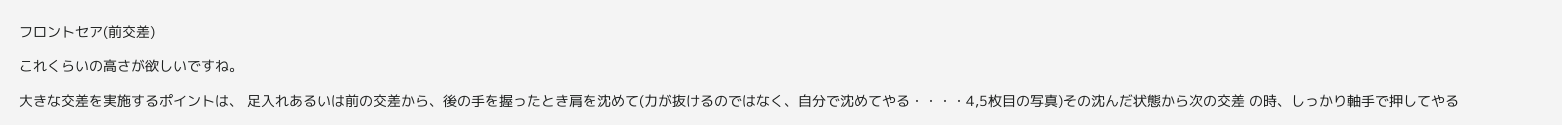フロントセア(前交差)

これくらいの高さが欲しいですね。

大きな交差を実施するポイントは、 足入れあるいは前の交差から、後の手を握ったとき肩を沈めて(力が抜けるのではなく、自分で沈めてやる・・・・4,5枚目の写真)その沈んだ状態から次の交差 の時、しっかり軸手で押してやる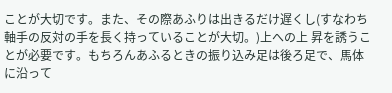ことが大切です。また、その際あふりは出きるだけ遅くし(すなわち軸手の反対の手を長く持っていることが大切。)上への上 昇を誘うことが必要です。もちろんあふるときの振り込み足は後ろ足で、馬体に沿って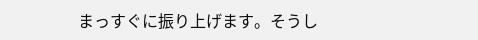まっすぐに振り上げます。そうし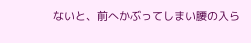ないと、前へかぶってしまい腰の入ら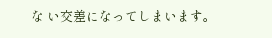な い交差になってしまいます。